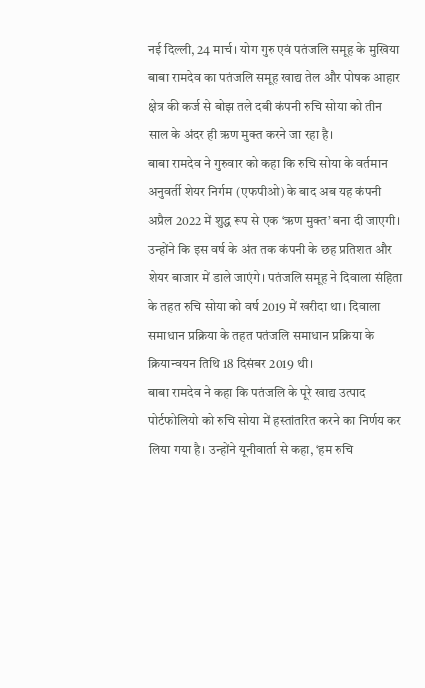नई दिल्ली, 24 मार्च। योग गुरु एवं पतंजलि समूह के मुखिया बाबा रामदेव का पतंजलि समूह खाद्य तेल और पोषक आहार क्षेत्र की कर्ज से बोझ तले दबी कंपनी रुचि सोया को तीन साल के अंदर ही ऋण मुक्त करने जा रहा है।
बाबा रामदेव ने गुरुवार को कहा कि रुचि सोया के वर्तमान अनुवर्ती शेयर निर्गम (एफपीओ) के बाद अब यह कंपनी अप्रैल 2022 में शुद्ध रूप से एक ‘ऋण मुक्त’ बना दी जाएगी।
उन्होंने कि इस वर्ष के अंत तक कंपनी के छह प्रतिशत और शेयर बाजार में डाले जाएंगे। पतंजलि समूह ने दिवाला संहिता के तहत रुचि सोया को वर्ष 2019 में खरीदा था। दिवाला समाधान प्रक्रिया के तहत पतंजलि समाधान प्रक्रिया के क्रियान्वयन तिथि 18 दिसंबर 2019 थी।
बाबा रामदेव ने कहा कि पतंजलि के पूरे खाद्य उत्पाद पोर्टफोलियो को रुचि सोया में हस्तांतरित करने का निर्णय कर लिया गया है। उन्होंने यूनीवार्ता से कहा, ‘हम रुचि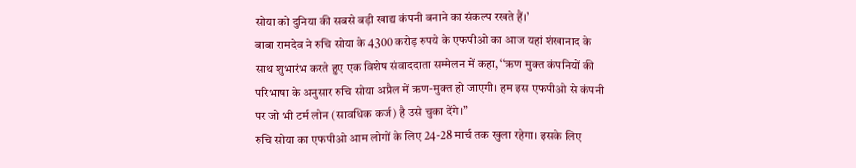सोया को दुनिया की सबसे बड़ी खाद्य कंपनी बनाने का संकल्प रखते हैं।’
बाबा रामदेव ने रुचि सोया के 4300 करोड़ रुपये के एफपीओ का आज यहां शंखानाद के साथ शुभारंभ करते हुए एक विशेष संवाददाता सम्मेलन में कहा, ‘‘ऋण मुक्त कंपनियों की परिभाषा के अनुसार रुचि सोया अप्रैल में ऋण-मुक्त हो जाएगी। हम इस एफपीओ से कंपनी पर जो भी टर्म लोन (सावधिक कर्ज) है उसे चुका देंगे।”
रुचि सोया का एफपीओ आम लोगों के लिए 24-28 मार्च तक खुला रहेगा। इसके लिए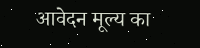आवेदन मूल्य का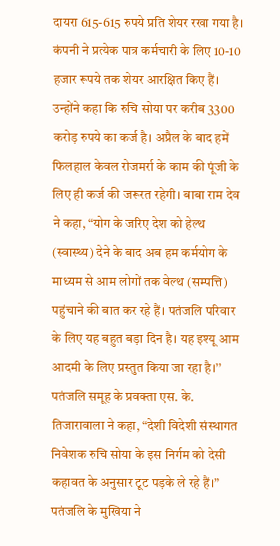दायरा 615-615 रुपये प्रति शेयर रखा गया है। कंपनी ने प्रत्येक पात्र कर्मचारी के लिए 10-10 हजार रूपये तक शेयर आरक्षित किए हैं।
उन्होंने कहा कि रुचि सोया पर करीब 3300 करोड़ रुपये का कर्ज है। अप्रैल के बाद हमें फिलहाल केवल रोजमर्रा के काम की पूंजी के लिए ही कर्ज की जरूरत रहेगी। बाबा राम देव ने कहा, “योग के जरिए देश को हेल्थ (स्वास्थ्य) देने के बाद अब हम कर्मयोग के माध्यम से आम लोगों तक वेल्थ (सम्पत्ति) पहुंचाने की बात कर रहे हैं। पतंजलि परिवार के लिए यह बहुत बड़ा दिन है। यह इश्यू आम आदमी के लिए प्रस्तुत किया जा रहा है।’’
पतंजलि समूह के प्रवक्ता एस. के. तिजारावाला ने कहा, “देशी विदेशी संस्थागत निवेशक रुचि सोया के इस निर्गम को देसी कहावत के अनुसार टूट पड़के ले रहे हैं।”
पतंजलि के मुखिया ने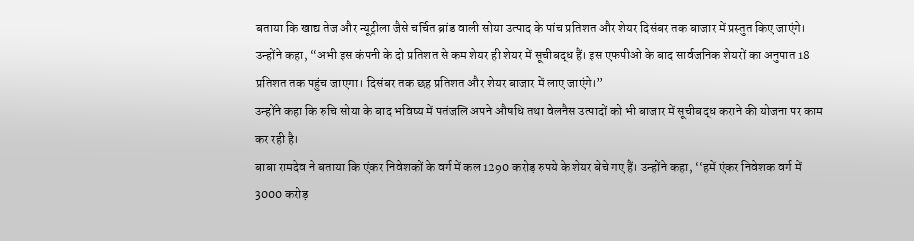बताया कि खाद्य तेज और न्यूट्रीला जैसे चर्चित ब्रांड वाली सोया उत्पाद के पांच प्रतिशत और शेयर दिसंबर तक बाजार में प्रस्तुत किए जाएंगे। उन्होंने कहा, “अभी इस कंपनी के दो प्रतिशत से कम शेयर ही शेयर में सूचीबद्ध हैं। इस एफपीओ के बाद सार्वजनिक शेयरों का अनुपात 18 प्रतिशत तक पहुंच जाएगा। दिसंबर तक छह प्रतिशत और शेयर बाजार में लाए जाएंगे।”
उन्होंने कहा कि रुचि सोया के बाद भविष्य में पतंजलि अपने औषधि तथा वेलनैस उत्पादों को भी बाजार में सूचीबद्ध कराने की योजना पर काम कर रही है।
बाबा रामदेव ने बताया कि एंकर निवेशकों के वर्ग में कल 1290 करोड़ रुपये के शेयर बेचे गए हैं। उन्होंने कहा, ‘‘हमें एंकर निवेशक वर्ग में 3000 करोड़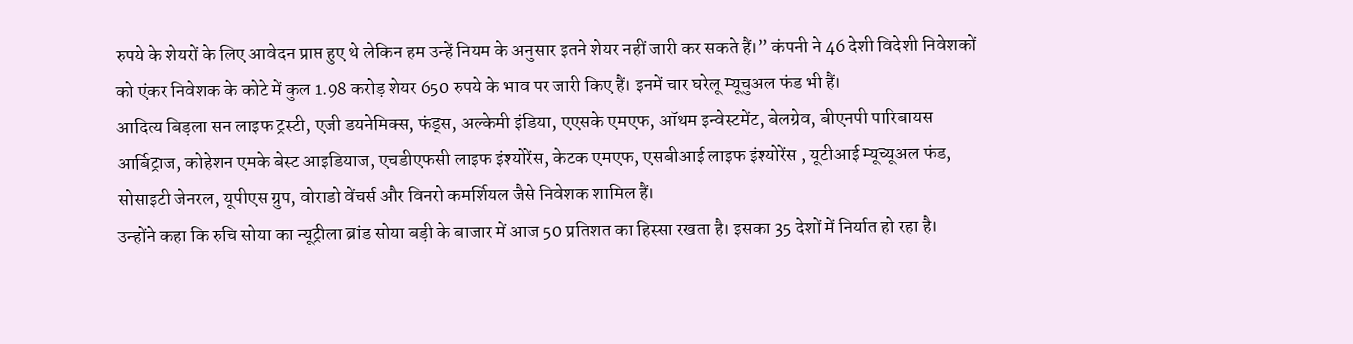रुपये के शेयरों के लिए आवेदन प्राप्त हुए थे लेकिन हम उन्हें नियम के अनुसार इतने शेयर नहीं जारी कर सकते हैं।” कंपनी ने 46 देशी विदेशी निवेशकों को एंकर निवेशक के कोटे में कुल 1.98 करोड़ शेयर 650 रुपये के भाव पर जारी किए हैं। इनमें चार घरेलू म्यूचुअल फंड भी हैं।
आदित्य बिड़ला सन लाइफ ट्रस्टी, एजी डयनेमिक्स, फंड्स, अल्केमी इंडिया, एएसके एमएफ, ऑथम इन्वेस्टमेंट, बेलग्रेव, बीएनपी पारिबायस आर्बिट्राज, कोहेशन एमके बेस्ट आइडियाज, एचडीएफसी लाइफ इंश्योरेंस, केटक एमएफ, एसबीआई लाइफ इंश्योरेंस , यूटीआई म्यूच्यूअल फंड, सोसाइटी जेनरल, यूपीएस ग्रुप, वोराडो वेंचर्स और विनरो कमर्शियल जैसे निवेशक शामिल हैं।
उन्होंने कहा कि रुचि सोया का न्यूट्रीला ब्रांड सोया बड़ी के बाजार में आज 50 प्रतिशत का हिस्सा रखता है। इसका 35 देशों में निर्यात हो रहा है।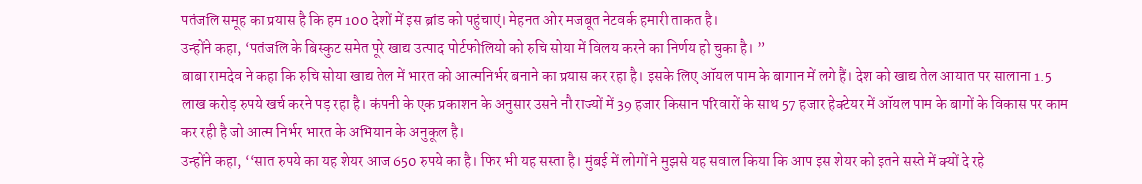पतंजलि समूह का प्रयास है कि हम 100 देशों में इस ब्रांड को पहुंचाएं। मेहनत ओर मजबूत नेटवर्क हमारी ताकत है।
उन्होंने कहा, ‘पतंजलि के बिस्कुट समेत पूरे खाद्य उत्पाद पोर्टफोलियो को रुचि सोया में विलय करने का निर्णय हो चुका है। ”
बाबा रामदेव ने कहा कि रुचि सोया खाद्य तेल में भारत को आत्मनिर्भर बनाने का प्रयास कर रहा है। इसके लिए ऑयल पाम के बागान में लगे हैं। देश को खाद्य तेल आयात पर सालाना 1.5 लाख करोड़ रुपये खर्च करने पड़ रहा है। कंपनी के एक प्रकाशन के अनुसार उसने नौ राज्यों में 39 हजार किसान परिवारों के साथ 57 हजार हेक्टेयर में ऑयल पाम के बागों के विकास पर काम कर रही है जो आत्म निर्भर भारत के अभियान के अनुकूल है।
उन्होंने कहा, ‘‘सात रुपये का यह शेयर आज 650 रुपये का है। फिर भी यह सस्ता है। मुंबई में लोगों ने मुझसे यह सवाल किया कि आप इस शेयर को इतने सस्ते में क्यों दे रहे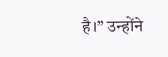है।” उन्होंने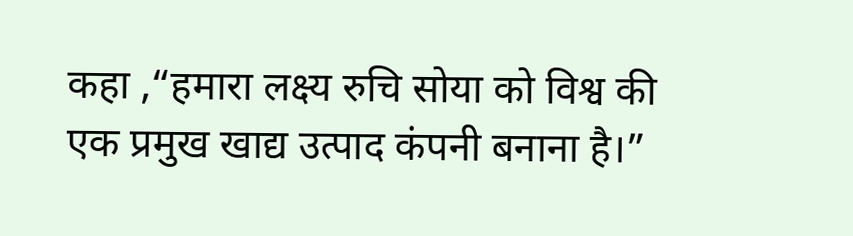कहा ,“हमारा लक्ष्य रुचि सोया को विश्व की एक प्रमुख खाद्य उत्पाद कंपनी बनाना है।”